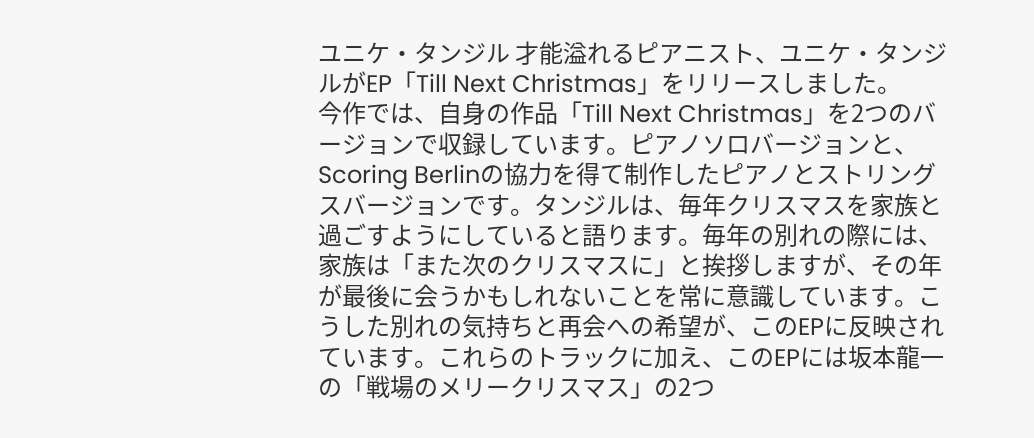ユニケ・タンジル 才能溢れるピアニスト、ユニケ・タンジルがEP「Till Next Christmas」をリリースしました。
今作では、自身の作品「Till Next Christmas」を2つのバージョンで収録しています。ピアノソロバージョンと、Scoring Berlinの協力を得て制作したピアノとストリングスバージョンです。タンジルは、毎年クリスマスを家族と過ごすようにしていると語ります。毎年の別れの際には、家族は「また次のクリスマスに」と挨拶しますが、その年が最後に会うかもしれないことを常に意識しています。こうした別れの気持ちと再会への希望が、このEPに反映されています。これらのトラックに加え、このEPには坂本龍一の「戦場のメリークリスマス」の2つ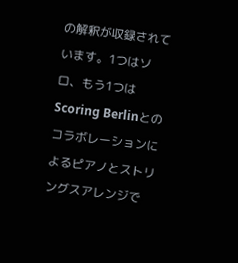の解釈が収録されています。1つはソロ、もう1つはScoring Berlinとのコラボレーションによるピアノとストリングスアレンジで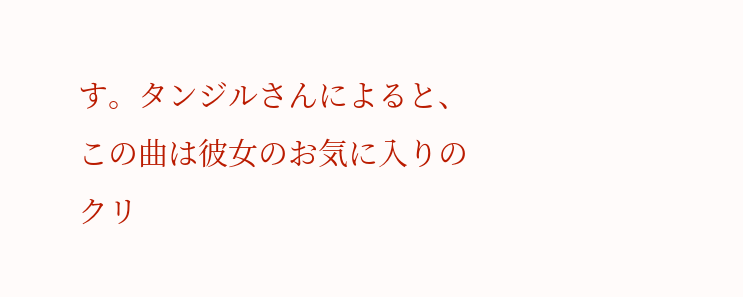す。タンジルさんによると、この曲は彼女のお気に入りのクリ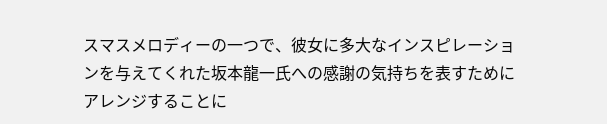スマスメロディーの一つで、彼女に多大なインスピレーションを与えてくれた坂本龍一氏への感謝の気持ちを表すためにアレンジすることに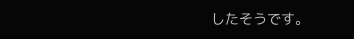したそうです。